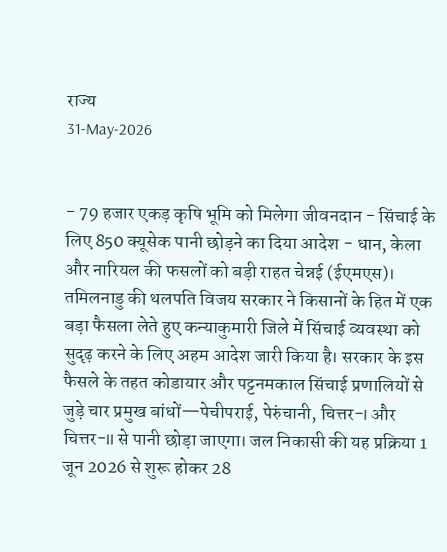राज्य
31-May-2026


- 79 हजार एकड़ कृषि भूमि को मिलेगा जीवनदान - सिंचाई के लिए 850 क्यूसेक पानी छोड़ने का दिया आदेश - धान, केला और नारियल की फसलों को बड़ी राहत चेन्नई (ईएमएस)। तमिलनाडु की थलपति विजय सरकार ने किसानों के हित में एक बड़ा फैसला लेते हुए कन्याकुमारी जिले में सिंचाई व्यवस्था को सुदृढ़ करने के लिए अहम आदेश जारी किया है। सरकार के इस फैसले के तहत कोडायार और पट्टनमकाल सिंचाई प्रणालियों से जुड़े चार प्रमुख बांधों—पेचीपराई, पेरुंचानी, चित्तर-I और चित्तर-II से पानी छोड़ा जाएगा। जल निकासी की यह प्रक्रिया 1 जून 2026 से शुरू होकर 28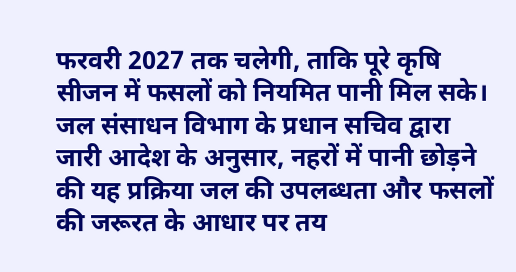फरवरी 2027 तक चलेगी, ताकि पूरे कृषि सीजन में फसलों को नियमित पानी मिल सके। जल संसाधन विभाग के प्रधान सचिव द्वारा जारी आदेश के अनुसार, नहरों में पानी छोड़ने की यह प्रक्रिया जल की उपलब्धता और फसलों की जरूरत के आधार पर तय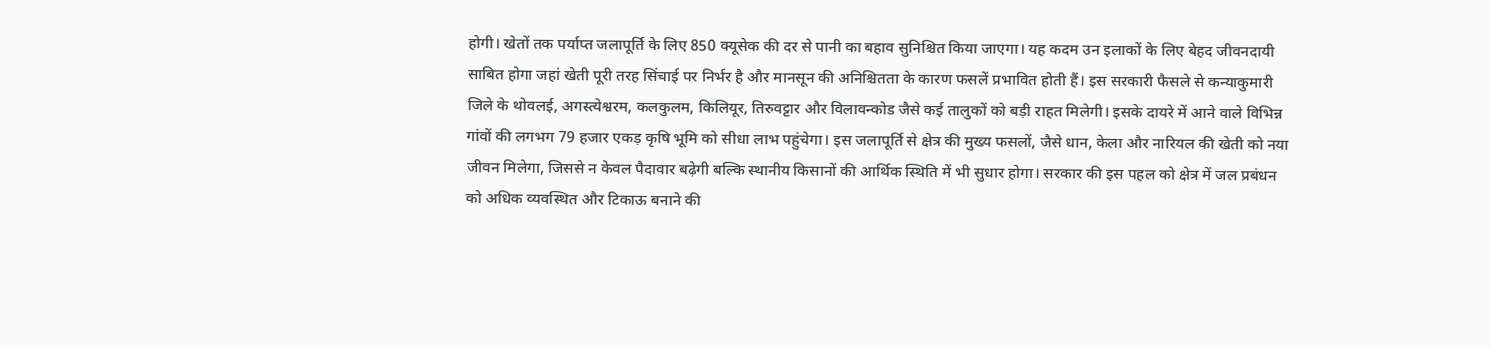होगी। खेतों तक पर्याप्त जलापूर्ति के लिए 850 क्यूसेक की दर से पानी का बहाव सुनिश्चित किया जाएगा। यह कदम उन इलाकों के लिए बेहद जीवनदायी साबित होगा जहां खेती पूरी तरह सिंचाई पर निर्भर है और मानसून की अनिश्चितता के कारण फसलें प्रभावित होती हैं। इस सरकारी फैसले से कन्याकुमारी जिले के थोवलई, अगस्त्येश्वरम, कलकुलम, किलियूर, तिरुवट्टार और विलावन्कोड जैसे कई तालुकों को बड़ी राहत मिलेगी। इसके दायरे में आने वाले विभिन्न गांवों की लगभग 79 हजार एकड़ कृषि भूमि को सीधा लाभ पहुंचेगा। इस जलापूर्ति से क्षेत्र की मुख्य फसलों, जैसे धान, केला और नारियल की खेती को नया जीवन मिलेगा, जिससे न केवल पैदावार बढ़ेगी बल्कि स्थानीय किसानों की आर्थिक स्थिति में भी सुधार होगा। सरकार की इस पहल को क्षेत्र में जल प्रबंधन को अधिक व्यवस्थित और टिकाऊ बनाने की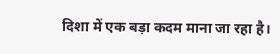दिशा में एक बड़ा कदम माना जा रहा है।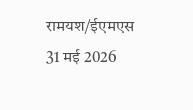रामयश/ईएमएस 31 मई 2026